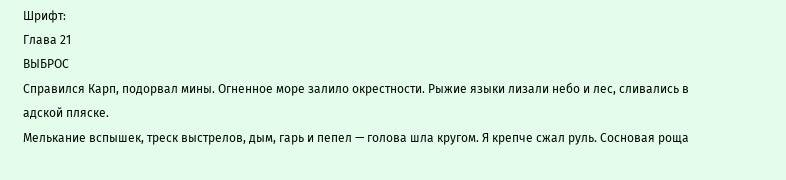Шрифт:
Глава 21
ВЫБРОС
Справился Карп, подорвал мины. Огненное море залило окрестности. Рыжие языки лизали небо и лес, сливались в адской пляске.
Мелькание вспышек, треск выстрелов, дым, гарь и пепел — голова шла кругом. Я крепче сжал руль. Сосновая роща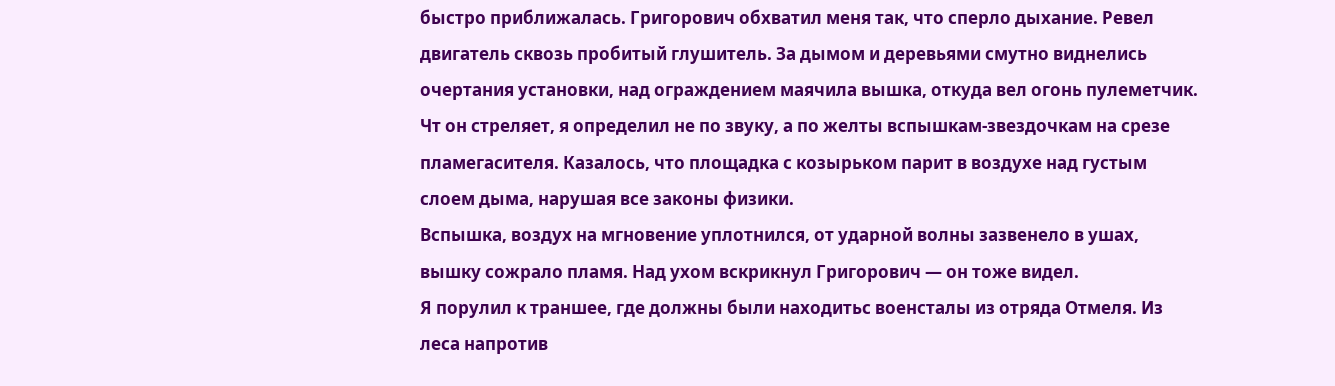быстро приближалась. Григорович обхватил меня так, что сперло дыхание. Ревел двигатель сквозь пробитый глушитель. За дымом и деревьями смутно виднелись очертания установки, над ограждением маячила вышка, откуда вел огонь пулеметчик. Чт он стреляет, я определил не по звуку, а по желты вспышкам-звездочкам на срезе пламегасителя. Казалось, что площадка с козырьком парит в воздухе над густым слоем дыма, нарушая все законы физики.
Вспышка, воздух на мгновение уплотнился, от ударной волны зазвенело в ушах, вышку сожрало пламя. Над ухом вскрикнул Григорович — он тоже видел.
Я порулил к траншее, где должны были находитьс военсталы из отряда Отмеля. Из леса напротив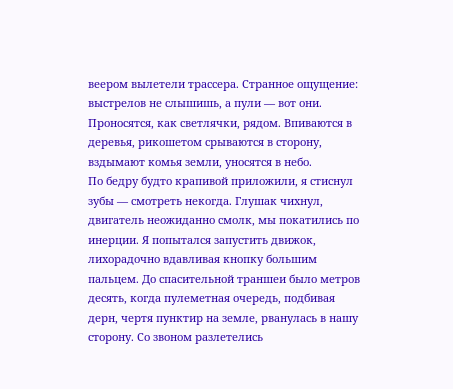веером вылетели трассера. Странное ощущение: выстрелов не слышишь, а пули — вот они. Проносятся, как светлячки, рядом. Впиваются в деревья, рикошетом срываются в сторону, вздымают комья земли, уносятся в небо.
По бедру будто крапивой приложили, я стиснул зубы — смотреть некогда. Глушак чихнул, двигатель неожиданно смолк, мы покатились по инерции. Я попытался запустить движок, лихорадочно вдавливая кнопку большим пальцем. До спасительной траншеи было метров десять, когда пулеметная очередь, подбивая дерн, чертя пунктир на земле, рванулась в нашу сторону. Со звоном разлетелись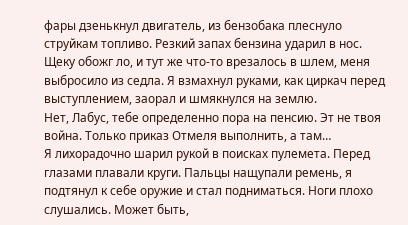фары дзенькнул двигатель, из бензобака плеснуло струйкам топливо. Резкий запах бензина ударил в нос. Щеку обожг ло, и тут же что-то врезалось в шлем, меня выбросило из седла. Я взмахнул руками, как циркач перед выступлением, заорал и шмякнулся на землю.
Нет, Лабус, тебе определенно пора на пенсию. Эт не твоя война. Только приказ Отмеля выполнить, а там…
Я лихорадочно шарил рукой в поисках пулемета. Перед глазами плавали круги. Пальцы нащупали ремень, я подтянул к себе оружие и стал подниматься. Ноги плохо слушались. Может быть,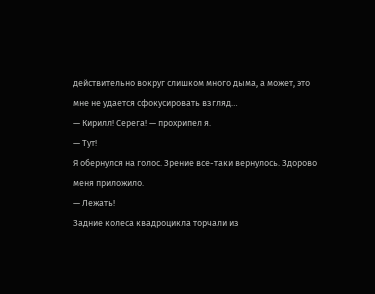действительно вокруг слишком много дыма, а может, это мне не удается сфокусировать взгляд…
— Кирилл! Серега! — прохрипел я.
— Тут!
Я обернулся на голос. Зрение все-таки вернулось. Здорово меня приложило.
— Лежать!
Задние колеса квадроцикла торчали из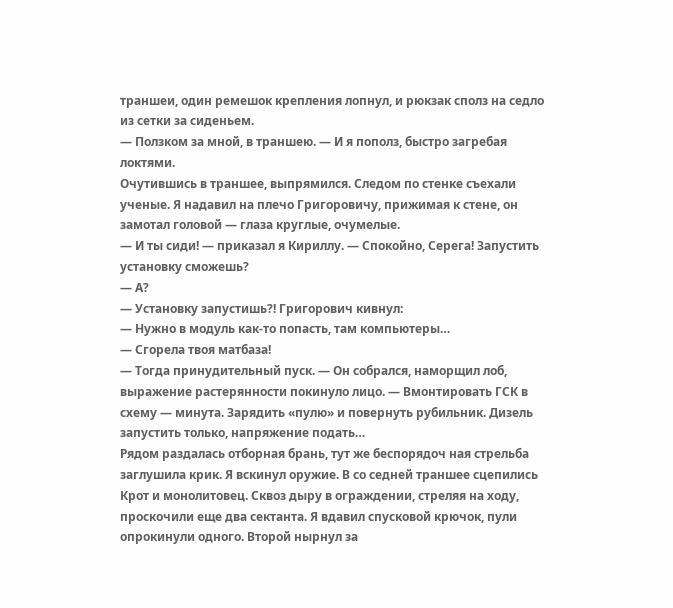траншеи, один ремешок крепления лопнул, и рюкзак сполз на седло из сетки за сиденьем.
— Ползком за мной, в траншею. — И я пополз, быстро загребая локтями.
Очутившись в траншее, выпрямился. Следом по стенке съехали ученые. Я надавил на плечо Григоровичу, прижимая к стене, он замотал головой — глаза круглые, очумелые.
— И ты сиди! — приказал я Кириллу. — Спокойно, Серега! Запустить установку сможешь?
— А?
— Установку запустишь?! Григорович кивнул:
— Нужно в модуль как-то попасть, там компьютеры…
— Сгорела твоя матбаза!
— Тогда принудительный пуск. — Он собрался, наморщил лоб, выражение растерянности покинуло лицо. — Вмонтировать ГСК в схему — минута. Зарядить «пулю» и повернуть рубильник. Дизель запустить только, напряжение подать…
Рядом раздалась отборная брань, тут же беспорядоч ная стрельба заглушила крик. Я вскинул оружие. В со седней траншее сцепились Крот и монолитовец. Сквоз дыру в ограждении, стреляя на ходу, проскочили еще два сектанта. Я вдавил спусковой крючок, пули опрокинули одного. Второй нырнул за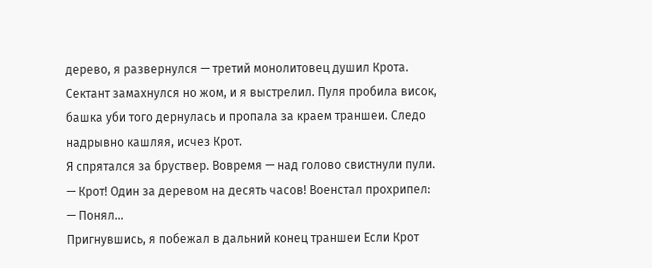дерево, я развернулся — третий монолитовец душил Крота. Сектант замахнулся но жом, и я выстрелил. Пуля пробила висок, башка уби того дернулась и пропала за краем траншеи. Следо надрывно кашляя, исчез Крот.
Я спрятался за бруствер. Вовремя — над голово свистнули пули.
— Крот! Один за деревом на десять часов! Военстал прохрипел:
— Понял…
Пригнувшись, я побежал в дальний конец траншеи Если Крот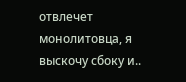отвлечет монолитовца, я выскочу сбоку и..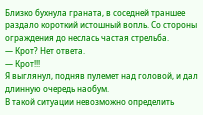Близко бухнула граната, в соседней траншее раздало короткий истошный вопль. Со стороны ограждения до неслась частая стрельба.
— Крот? Нет ответа.
— Крот!!!
Я выглянул, подняв пулемет над головой, и дал длинную очередь наобум.
В такой ситуации невозможно определить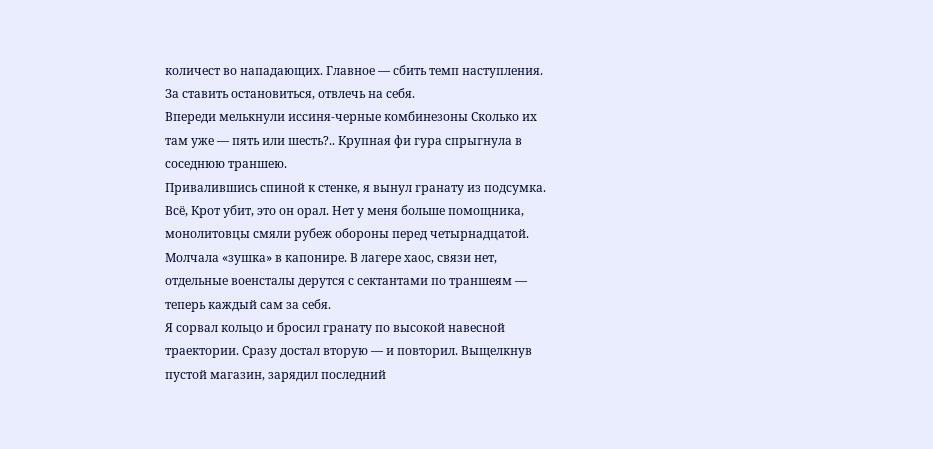количест во нападающих. Главное — сбить темп наступления. За ставить остановиться, отвлечь на себя.
Впереди мелькнули иссиня-черные комбинезоны Сколько их там уже — пять или шесть?.. Крупная фи гура спрыгнула в соседнюю траншею.
Привалившись спиной к стенке, я вынул гранату из подсумка. Всё, Крот убит, это он орал. Нет у меня больше помощника, монолитовцы смяли рубеж обороны перед четырнадцатой. Молчала «зушка» в капонире. В лагере хаос, связи нет, отдельные военсталы дерутся с сектантами по траншеям — теперь каждый сам за себя.
Я сорвал кольцо и бросил гранату по высокой навесной траектории. Сразу достал вторую — и повторил. Выщелкнув пустой магазин, зарядил последний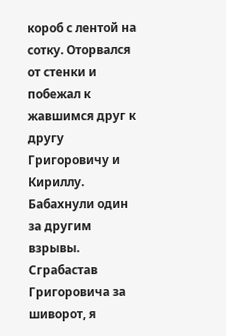короб с лентой на сотку. Оторвался от стенки и побежал к жавшимся друг к другу Григоровичу и Кириллу.
Бабахнули один за другим взрывы.
Сграбастав Григоровича за шиворот, я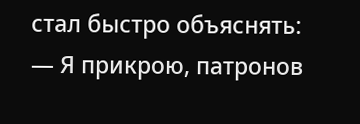стал быстро объяснять:
— Я прикрою, патронов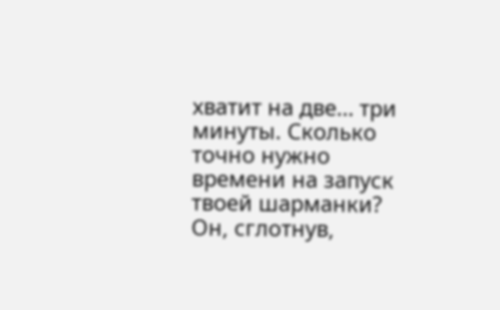хватит на две… три минуты. Сколько точно нужно времени на запуск твоей шарманки?
Он, сглотнув,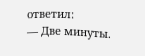ответил:
— Две минуты.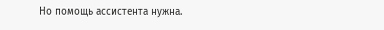Но помощь ассистента нужна.